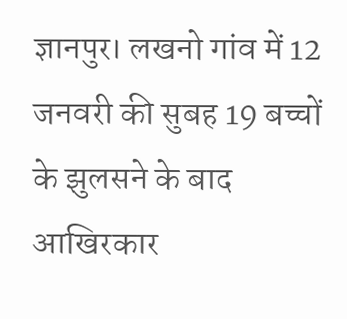ज्ञानपुर। लखनो गांव में 12 जनवरी की सुबह 19 बच्चों के झुलसने के बाद आखिरकार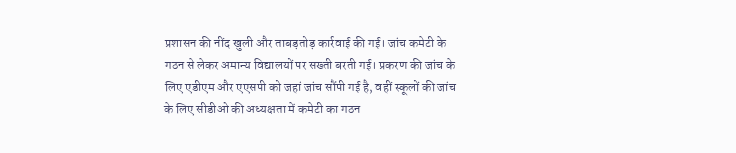प्रशासन की नींद खुली और ताबड़तोड़ कार्रवाई की गई। जांच कमेटी के गठन से लेकर अमान्य विद्यालयों पर सख्ती बरती गई। प्रकरण की जांच के लिए एडीएम और एएसपी को जहां जांच सौंपी गई है, वहीं स्कूलों की जांच के लिए सीडीओ की अध्यक्षता में कमेटी का गठन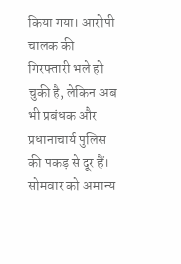किया गया। आरोपी चालक की गिरफ्तारी भले हो चुकी है, लेकिन अब भी प्रबंधक और प्रधानाचार्य पुलिस की पकड़ से दूर हैं। सोमवार को अमान्य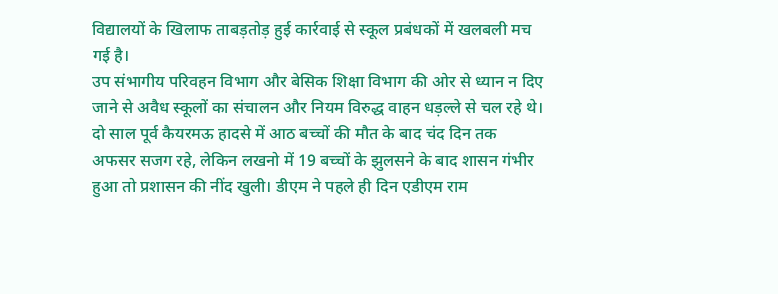विद्यालयों के खिलाफ ताबड़तोड़ हुई कार्रवाई से स्कूल प्रबंधकों में खलबली मच गई है।
उप संभागीय परिवहन विभाग और बेसिक शिक्षा विभाग की ओर से ध्यान न दिए जाने से अवैध स्कूलों का संचालन और नियम विरुद्ध वाहन धड़ल्ले से चल रहे थे। दो साल पूर्व कैयरमऊ हादसे में आठ बच्चों की मौत के बाद चंद दिन तक अफसर सजग रहे, लेकिन लखनो में 19 बच्चों के झुलसने के बाद शासन गंभीर हुआ तो प्रशासन की नींद खुली। डीएम ने पहले ही दिन एडीएम राम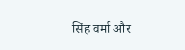सिंह वर्मा और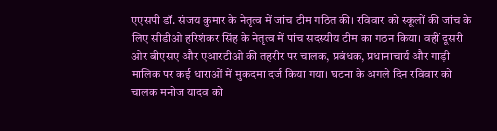एएसपी डॉ. संजय कुमार के नेतृत्व में जांच टीम गठित की। रविवार को स्कूलों की जांच के लिए सीडीओ हरिशंकर सिंह के नेतृत्व में पांच सदस्यीय टीम का गठन किया। वहीं दूसरी ओर बीएसए और एआरटीओ की तहरीर पर चालक, प्रबंधक, प्रधानाचार्य और गाड़ी मालिक पर कई धाराओं में मुकदमा दर्ज किया गया। घटना के अगले दिन रविवार को चालक मनोज यादव को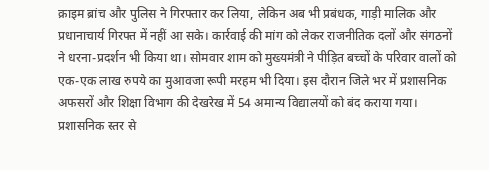क्राइम ब्रांच और पुलिस ने गिरफ्तार कर लिया, लेकिन अब भी प्रबंधक, गाड़ी मालिक और प्रधानाचार्य गिरफ्त में नहीं आ सके। कार्रवाई की मांग को लेकर राजनीतिक दलों और संगठनों ने धरना-प्रदर्शन भी किया था। सोमवार शाम को मुख्यमंत्री ने पीड़ित बच्चों के परिवार वालों को एक-एक लाख रुपये का मुआवजा रूपी मरहम भी दिया। इस दौरान जिले भर में प्रशासनिक अफसरों और शिक्षा विभाग की देखरेख में 54 अमान्य विद्यालयों को बंद कराया गया। प्रशासनिक स्तर से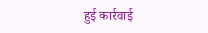हुई कार्रवाई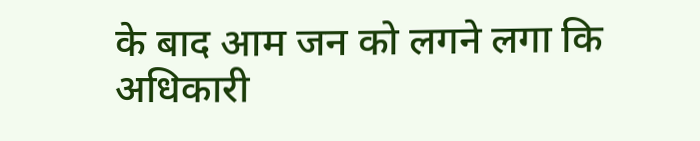के बाद आम जन को लगने लगा कि अधिकारी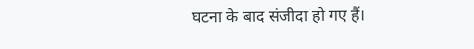घटना के बाद संजीदा हो गए हैं।